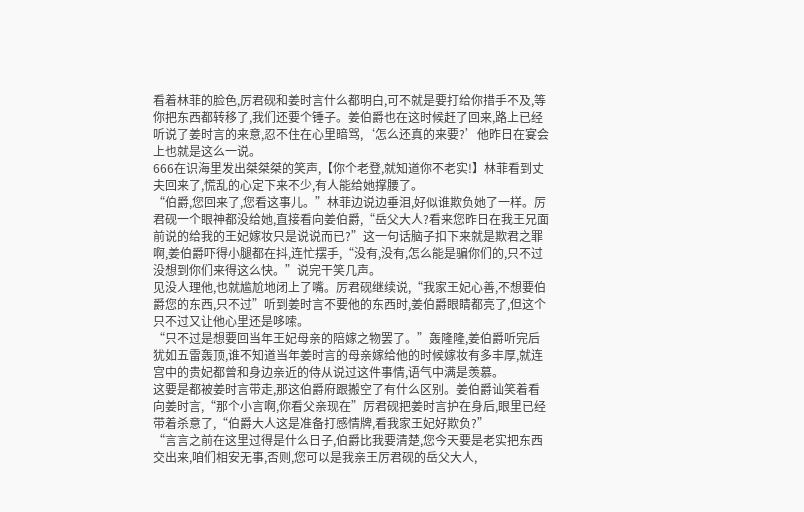看着林菲的脸色,厉君砚和姜时言什么都明白,可不就是要打给你措手不及,等你把东西都转移了,我们还要个锤子。姜伯爵也在这时候赶了回来,路上已经听说了姜时言的来意,忍不住在心里暗骂,‘怎么还真的来要?’他昨日在宴会上也就是这么一说。
666在识海里发出桀桀桀的笑声,【你个老登,就知道你不老实!】林菲看到丈夫回来了,慌乱的心定下来不少,有人能给她撑腰了。
“伯爵,您回来了,您看这事儿。”林菲边说边垂泪,好似谁欺负她了一样。厉君砚一个眼神都没给她,直接看向姜伯爵,“岳父大人?看来您昨日在我王兄面前说的给我的王妃嫁妆只是说说而已?”这一句话脑子扣下来就是欺君之罪啊,姜伯爵吓得小腿都在抖,连忙摆手,“没有,没有,怎么能是骗你们的,只不过没想到你们来得这么快。”说完干笑几声。
见没人理他,也就尴尬地闭上了嘴。厉君砚继续说,“我家王妃心善,不想要伯爵您的东西,只不过”听到姜时言不要他的东西时,姜伯爵眼睛都亮了,但这个只不过又让他心里还是哆嗦。
“只不过是想要回当年王妃母亲的陪嫁之物罢了。”轰隆隆,姜伯爵听完后犹如五雷轰顶,谁不知道当年姜时言的母亲嫁给他的时候嫁妆有多丰厚,就连宫中的贵妃都曾和身边亲近的侍从说过这件事情,语气中满是羡慕。
这要是都被姜时言带走,那这伯爵府跟搬空了有什么区别。姜伯爵讪笑着看向姜时言,“那个小言啊,你看父亲现在”厉君砚把姜时言护在身后,眼里已经带着杀意了,“伯爵大人这是准备打感情牌,看我家王妃好欺负?”
“言言之前在这里过得是什么日子,伯爵比我要清楚,您今天要是老实把东西交出来,咱们相安无事,否则,您可以是我亲王厉君砚的岳父大人,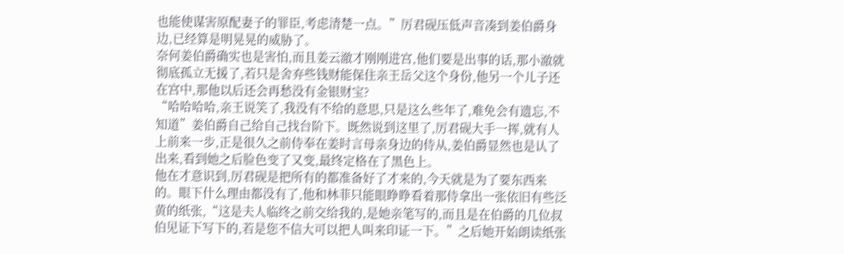也能使谋害原配妻子的罪臣,考虑清楚一点。”厉君砚压低声音凑到姜伯爵身边,已经算是明晃晃的威胁了。
奈何姜伯爵确实也是害怕,而且姜云澈才刚刚进宫,他们要是出事的话,那小澈就彻底孤立无援了,若只是舍弃些钱财能保住亲王岳父这个身份,他另一个儿子还在宫中,那他以后还会再愁没有金银财宝?
“哈哈哈哈,亲王说笑了,我没有不给的意思,只是这么些年了,难免会有遗忘,不知道”姜伯爵自己给自己找台阶下。既然说到这里了,厉君砚大手一挥,就有人上前来一步,正是很久之前侍奉在姜时言母亲身边的侍从,姜伯爵显然也是认了出来,看到她之后脸色变了又变,最终定格在了黑色上。
他在才意识到,厉君砚是把所有的都准备好了才来的,今天就是为了要东西来的。眼下什么理由都没有了,他和林菲只能眼睁睁看着那侍拿出一张依旧有些泛黄的纸张,“这是夫人临终之前交给我的,是她亲笔写的,而且是在伯爵的几位叔伯见证下写下的,若是您不信大可以把人叫来印证一下。”之后她开始朗读纸张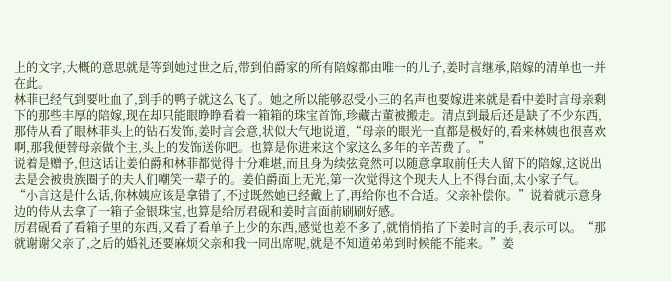上的文字,大概的意思就是等到她过世之后,带到伯爵家的所有陪嫁都由唯一的儿子,姜时言继承,陪嫁的清单也一并在此。
林菲已经气到要吐血了,到手的鸭子就这么飞了。她之所以能够忍受小三的名声也要嫁进来就是看中姜时言母亲剩下的那些丰厚的陪嫁,现在却只能眼睁睁看着一箱箱的珠宝首饰,珍藏古董被搬走。清点到最后还是缺了不少东西,那侍从看了眼林菲头上的钻石发饰,姜时言会意,状似大气地说道,“母亲的眼光一直都是极好的,看来林姨也很喜欢啊,那我便替母亲做个主,头上的发饰送你吧。也算是你进来这个家这么多年的辛苦费了。”
说着是赠予,但这话让姜伯爵和林菲都觉得十分难堪,而且身为续弦竟然可以随意拿取前任夫人留下的陪嫁,这说出去是会被贵族圈子的夫人们嘲笑一辈子的。姜伯爵面上无光,第一次觉得这个现夫人上不得台面,太小家子气。
“小言这是什么话,你林姨应该是拿错了,不过既然她已经戴上了,再给你也不合适。父亲补偿你。”说着就示意身边的侍从去拿了一箱子金银珠宝,也算是给厉君砚和姜时言面前刷刷好感。
厉君砚看了看箱子里的东西,又看了看单子上少的东西,感觉也差不多了,就悄悄掐了下姜时言的手,表示可以。“那就谢谢父亲了,之后的婚礼还要麻烦父亲和我一同出席呢,就是不知道弟弟到时候能不能来。”姜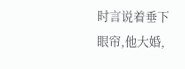时言说着垂下眼帘,他大婚,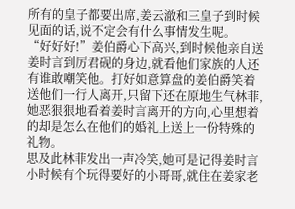所有的皇子都要出席,姜云澈和三皇子到时候见面的话,说不定会有什么事情发生呢。
“好好好!”姜伯爵心下高兴,到时候他亲自送姜时言到厉君砚的身边,就看他们家族的人还有谁敢嘲笑他。打好如意算盘的姜伯爵笑着送他们一行人离开,只留下还在原地生气林菲,她恶狠狠地看着姜时言离开的方向,心里想着的却是怎么在他们的婚礼上送上一份特殊的礼物。
思及此林菲发出一声冷笑,她可是记得姜时言小时候有个玩得要好的小哥哥,就住在姜家老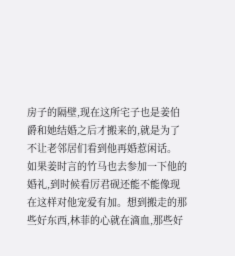房子的隔壁,现在这所宅子也是姜伯爵和她结婚之后才搬来的,就是为了不让老邻居们看到他再婚惹闲话。
如果姜时言的竹马也去参加一下他的婚礼,到时候看厉君砚还能不能像现在这样对他宠爱有加。想到搬走的那些好东西,林菲的心就在滴血,那些好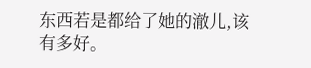东西若是都给了她的澈儿,该有多好。